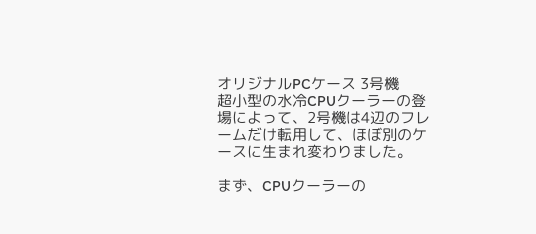オリジナルPCケース 3号機
超小型の水冷CPUクーラーの登場によって、2号機は4辺のフレームだけ転用して、ほぼ別のケースに生まれ変わりました。

まず、CPUクーラーの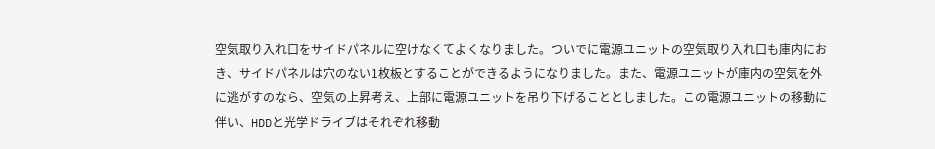空気取り入れ口をサイドパネルに空けなくてよくなりました。ついでに電源ユニットの空気取り入れ口も庫内におき、サイドパネルは穴のない1枚板とすることができるようになりました。また、電源ユニットが庫内の空気を外に逃がすのなら、空気の上昇考え、上部に電源ユニットを吊り下げることとしました。この電源ユニットの移動に伴い、HDDと光学ドライブはそれぞれ移動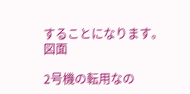することになります。
図面

2号機の転用なの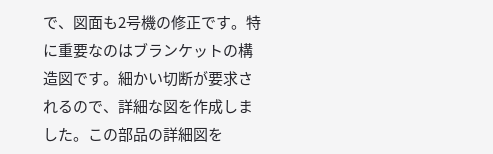で、図面も2号機の修正です。特に重要なのはブランケットの構造図です。細かい切断が要求されるので、詳細な図を作成しました。この部品の詳細図を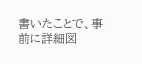書いたことで、事前に詳細図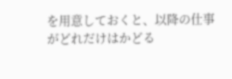を用意しておくと、以降の仕事がどれだけはかどる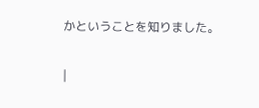かということを知りました。

|